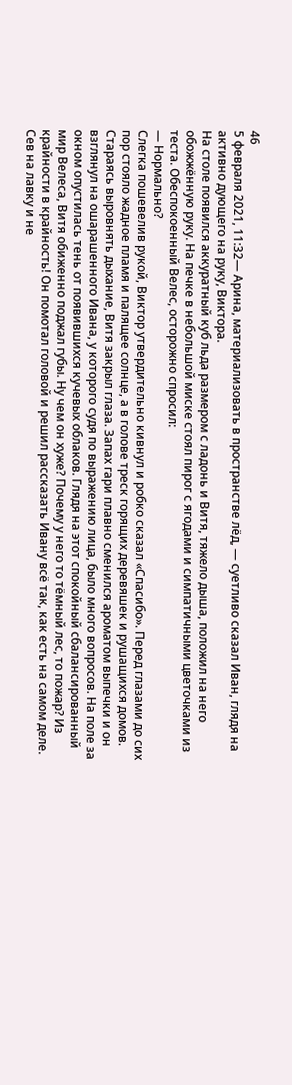46
5 февраля 2021, 11:32— Арина, материализовать в пространстве лёд, — суетливо сказал Иван, глядя на активно дующего на руку, Виктора.
На столе появился аккуратный куб льда размером с ладонь и Витя, тяжело дыша, положил на него обожжённую руку. На печке в небольшой миске стоял пирог с ягодами и симпатичными цветочками из теста. Обеспокоенный Велес, осторожно спросил:
— Нормально?
Слегка пошевелив рукой, Виктор утвердительно кивнул и робко сказал «Спасибо». Перед глазами до сих пор стояло жадное пламя и палящее солнце, а в голове треск горящих деревяшек и рушащихся домов. Стараясь выровнять дыхание, Витя закрыл глаза. Запах гари плавно сменился ароматом выпечки и он взглянул на ошарашенного Ивана, у которого судя по выражению лица, было много вопросов. На поле за окном опустилась тень от появившихся кучевых облаков. Глядя на этот спокойный сбалансированный мир Велеса, Витя обиженно поджал губы. Ну чем он хуже? Почему у него то тёмный лес, то пожар? Из крайности в крайность! Он помотал головой и решил рассказать Ивану всё так, как есть на самом деле. Сев на лавку и не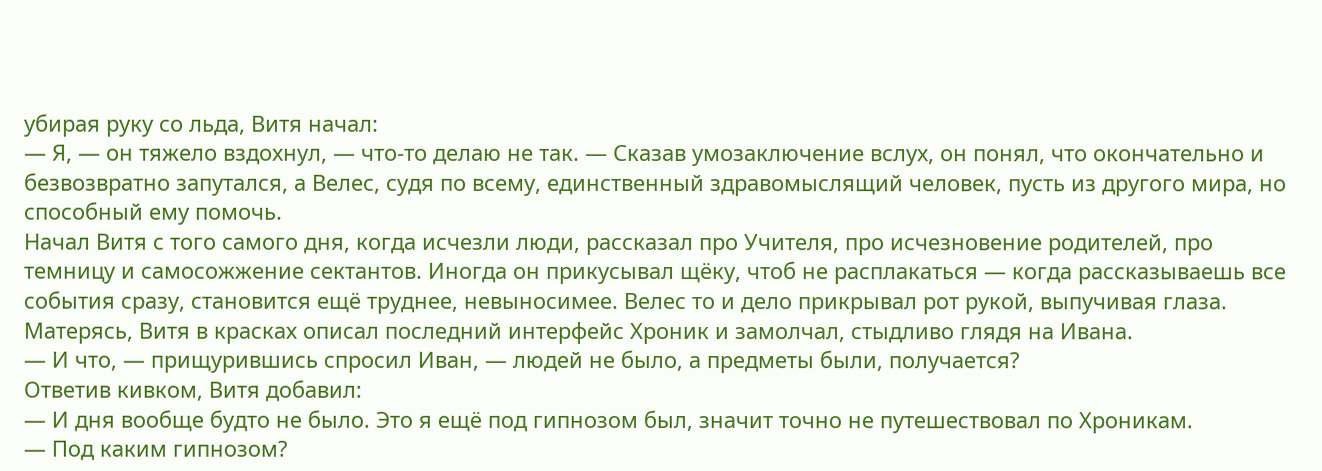убирая руку со льда, Витя начал:
— Я, — он тяжело вздохнул, — что-то делаю не так. — Сказав умозаключение вслух, он понял, что окончательно и безвозвратно запутался, а Велес, судя по всему, единственный здравомыслящий человек, пусть из другого мира, но способный ему помочь.
Начал Витя с того самого дня, когда исчезли люди, рассказал про Учителя, про исчезновение родителей, про темницу и самосожжение сектантов. Иногда он прикусывал щёку, чтоб не расплакаться — когда рассказываешь все события сразу, становится ещё труднее, невыносимее. Велес то и дело прикрывал рот рукой, выпучивая глаза. Матерясь, Витя в красках описал последний интерфейс Хроник и замолчал, стыдливо глядя на Ивана.
— И что, — прищурившись спросил Иван, — людей не было, а предметы были, получается?
Ответив кивком, Витя добавил:
— И дня вообще будто не было. Это я ещё под гипнозом был, значит точно не путешествовал по Хроникам.
— Под каким гипнозом?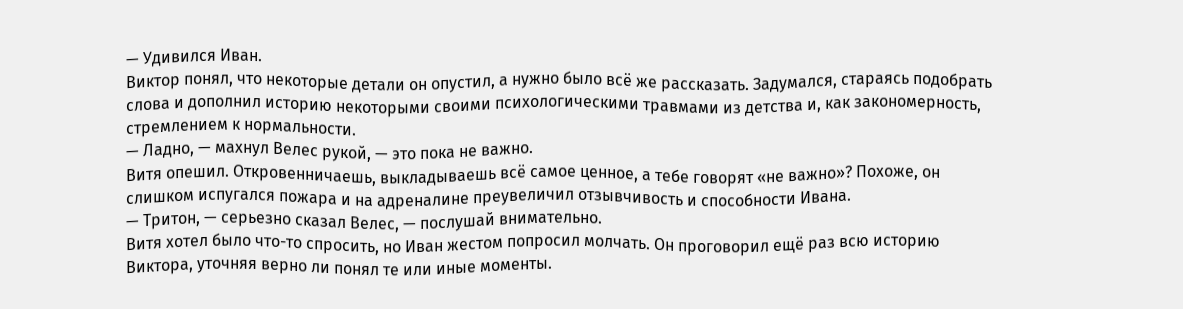— Удивился Иван.
Виктор понял, что некоторые детали он опустил, а нужно было всё же рассказать. Задумался, стараясь подобрать слова и дополнил историю некоторыми своими психологическими травмами из детства и, как закономерность, стремлением к нормальности.
— Ладно, — махнул Велес рукой, — это пока не важно.
Витя опешил. Откровенничаешь, выкладываешь всё самое ценное, а тебе говорят «не важно»? Похоже, он слишком испугался пожара и на адреналине преувеличил отзывчивость и способности Ивана.
— Тритон, — серьезно сказал Велес, — послушай внимательно.
Витя хотел было что-то спросить, но Иван жестом попросил молчать. Он проговорил ещё раз всю историю Виктора, уточняя верно ли понял те или иные моменты.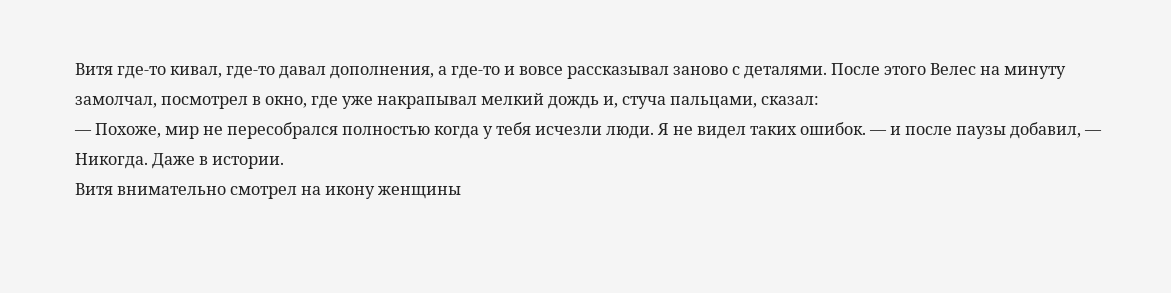Витя где-то кивал, где-то давал дополнения, а где-то и вовсе рассказывал заново с деталями. После этого Велес на минуту замолчал, посмотрел в окно, где уже накрапывал мелкий дождь и, стуча пальцами, сказал:
— Похоже, мир не пересобрался полностью когда у тебя исчезли люди. Я не видел таких ошибок. — и после паузы добавил, — Никогда. Даже в истории.
Витя внимательно смотрел на икону женщины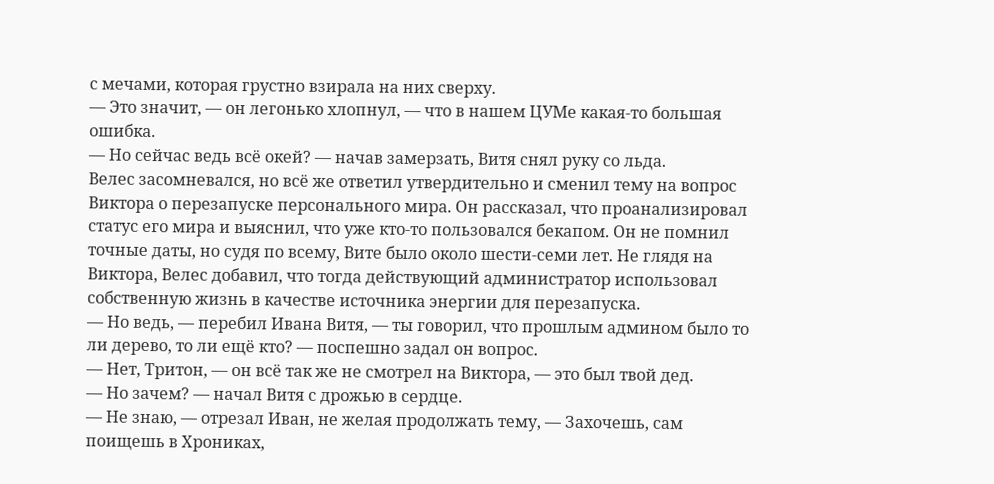с мечами, которая грустно взирала на них сверху.
— Это значит, — он легонько хлопнул, — что в нашем ЦУМе какая-то большая ошибка.
— Но сейчас ведь всё окей? — начав замерзать, Витя снял руку со льда.
Велес засомневался, но всё же ответил утвердительно и сменил тему на вопрос Виктора о перезапуске персонального мира. Он рассказал, что проанализировал статус его мира и выяснил, что уже кто-то пользовался бекапом. Он не помнил точные даты, но судя по всему, Вите было около шести-семи лет. Не глядя на Виктора, Велес добавил, что тогда действующий администратор использовал собственную жизнь в качестве источника энергии для перезапуска.
— Но ведь, — перебил Ивана Витя, — ты говорил, что прошлым админом было то ли дерево, то ли ещё кто? — поспешно задал он вопрос.
— Нет, Тритон, — он всё так же не смотрел на Виктора, — это был твой дед.
— Но зачем? — начал Витя с дрожью в сердце.
— Не знаю, — отрезал Иван, не желая продолжать тему, — Захочешь, сам поищешь в Хрониках,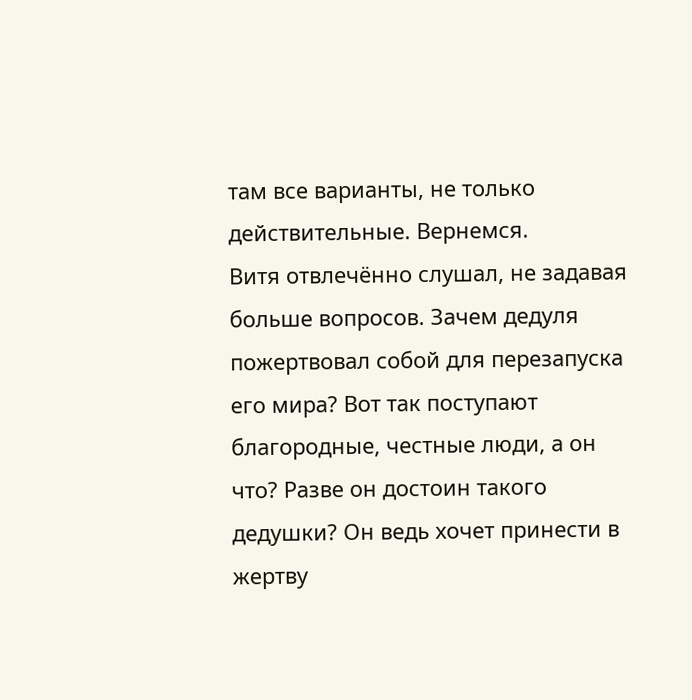там все варианты, не только действительные. Вернемся.
Витя отвлечённо слушал, не задавая больше вопросов. Зачем дедуля пожертвовал собой для перезапуска его мира? Вот так поступают благородные, честные люди, а он что? Разве он достоин такого дедушки? Он ведь хочет принести в жертву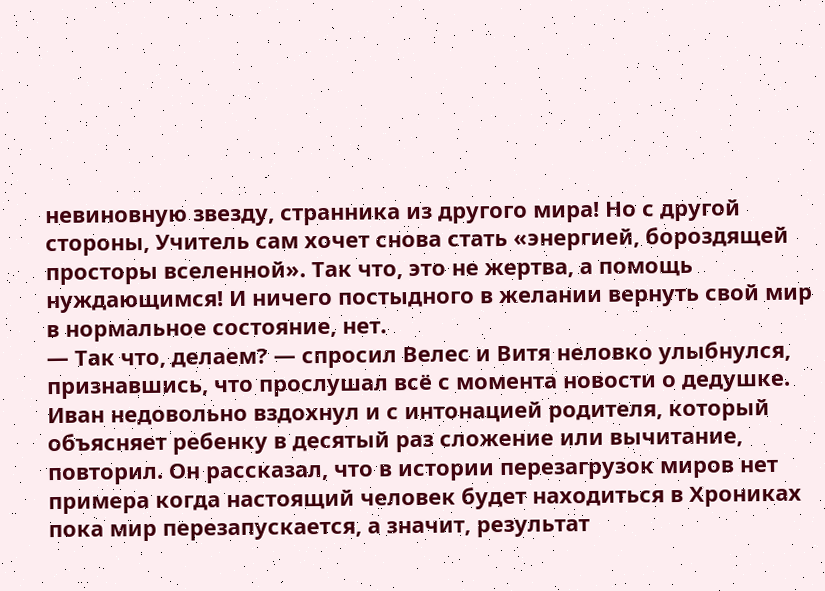невиновную звезду, странника из другого мира! Но с другой стороны, Учитель сам хочет снова стать «энергией, бороздящей просторы вселенной». Так что, это не жертва, а помощь нуждающимся! И ничего постыдного в желании вернуть свой мир в нормальное состояние, нет.
— Так что, делаем? — спросил Велес и Витя неловко улыбнулся, признавшись, что прослушал всё с момента новости о дедушке.
Иван недовольно вздохнул и с интонацией родителя, который объясняет ребенку в десятый раз сложение или вычитание, повторил. Он рассказал, что в истории перезагрузок миров нет примера когда настоящий человек будет находиться в Хрониках пока мир перезапускается, а значит, результат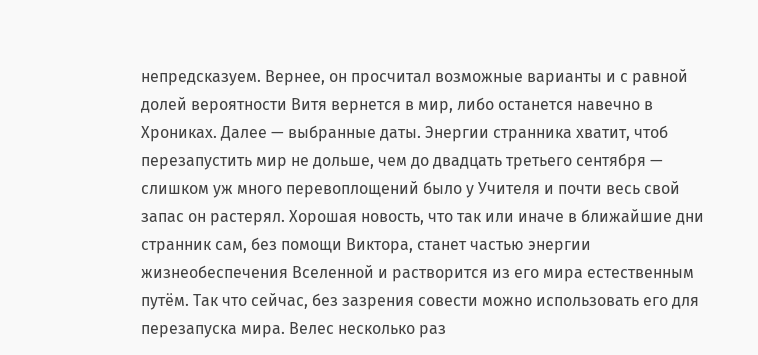непредсказуем. Вернее, он просчитал возможные варианты и с равной долей вероятности Витя вернется в мир, либо останется навечно в Хрониках. Далее — выбранные даты. Энергии странника хватит, чтоб перезапустить мир не дольше, чем до двадцать третьего сентября — слишком уж много перевоплощений было у Учителя и почти весь свой запас он растерял. Хорошая новость, что так или иначе в ближайшие дни странник сам, без помощи Виктора, станет частью энергии жизнеобеспечения Вселенной и растворится из его мира естественным путём. Так что сейчас, без зазрения совести можно использовать его для перезапуска мира. Велес несколько раз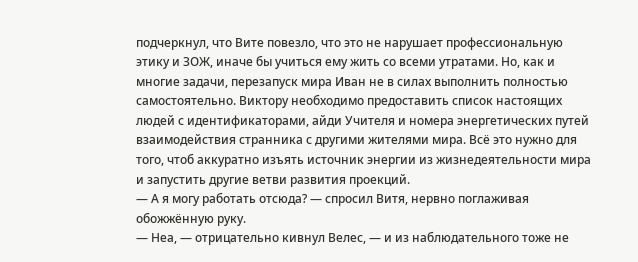подчеркнул, что Вите повезло, что это не нарушает профессиональную этику и ЗОЖ, иначе бы учиться ему жить со всеми утратами. Но, как и многие задачи, перезапуск мира Иван не в силах выполнить полностью самостоятельно. Виктору необходимо предоставить список настоящих людей с идентификаторами, айди Учителя и номера энергетических путей взаимодействия странника с другими жителями мира. Всё это нужно для того, чтоб аккуратно изъять источник энергии из жизнедеятельности мира и запустить другие ветви развития проекций.
— А я могу работать отсюда? — спросил Витя, нервно поглаживая обожжённую руку.
— Неа, — отрицательно кивнул Велес, — и из наблюдательного тоже не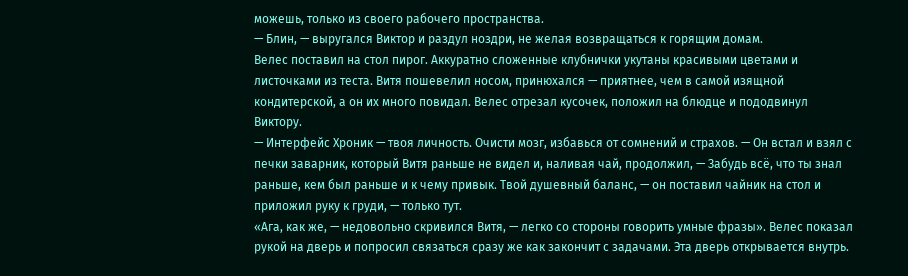можешь, только из своего рабочего пространства.
— Блин, — выругался Виктор и раздул ноздри, не желая возвращаться к горящим домам.
Велес поставил на стол пирог. Аккуратно сложенные клубнички укутаны красивыми цветами и листочками из теста. Витя пошевелил носом, принюхался — приятнее, чем в самой изящной кондитерской, а он их много повидал. Велес отрезал кусочек, положил на блюдце и пододвинул Виктору.
— Интерфейс Хроник — твоя личность. Очисти мозг, избавься от сомнений и страхов. — Он встал и взял с печки заварник, который Витя раньше не видел и, наливая чай, продолжил, — Забудь всё, что ты знал раньше, кем был раньше и к чему привык. Твой душевный баланс, — он поставил чайник на стол и приложил руку к груди, — только тут.
«Ага, как же, — недовольно скривился Витя, — легко со стороны говорить умные фразы». Велес показал рукой на дверь и попросил связаться сразу же как закончит с задачами. Эта дверь открывается внутрь.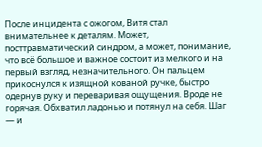После инцидента с ожогом, Витя стал внимательнее к деталям. Может, посттравматический синдром, а может, понимание, что всё большое и важное состоит из мелкого и на первый взгляд, незначительного. Он пальцем прикоснулся к изящной кованой ручке, быстро одернув руку и переваривая ощущения. Вроде не горячая. Обхватил ладонью и потянул на себя. Шаг — и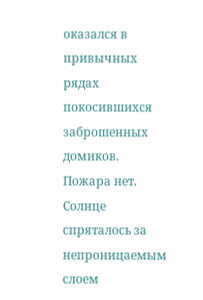оказался в привычных рядах покосившихся заброшенных домиков. Пожара нет. Солнце спряталось за непроницаемым слоем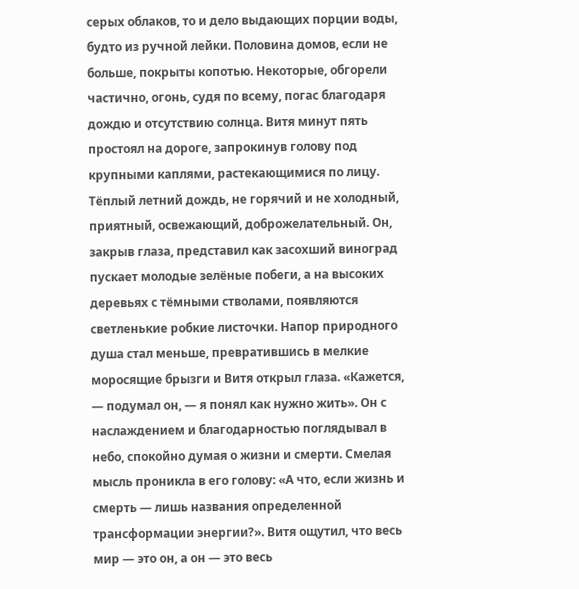серых облаков, то и дело выдающих порции воды, будто из ручной лейки. Половина домов, если не больше, покрыты копотью. Некоторые, обгорели частично, огонь, судя по всему, погас благодаря дождю и отсутствию солнца. Витя минут пять простоял на дороге, запрокинув голову под крупными каплями, растекающимися по лицу. Тёплый летний дождь, не горячий и не холодный, приятный, освежающий, доброжелательный. Он, закрыв глаза, представил как засохший виноград пускает молодые зелёные побеги, а на высоких деревьях с тёмными стволами, появляются светленькие робкие листочки. Напор природного душа стал меньше, превратившись в мелкие моросящие брызги и Витя открыл глаза. «Кажется, — подумал он, — я понял как нужно жить». Он с наслаждением и благодарностью поглядывал в небо, спокойно думая о жизни и смерти. Смелая мысль проникла в его голову: «А что, если жизнь и смерть — лишь названия определенной трансформации энергии?». Витя ощутил, что весь мир — это он, а он — это весь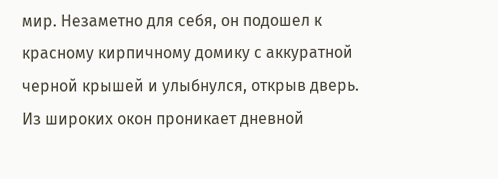мир. Незаметно для себя, он подошел к красному кирпичному домику с аккуратной черной крышей и улыбнулся, открыв дверь. Из широких окон проникает дневной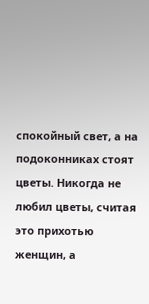спокойный свет, а на подоконниках стоят цветы. Никогда не любил цветы, считая это прихотью женщин, а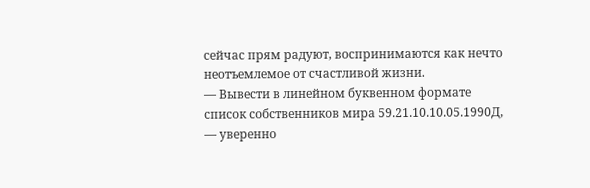сейчас прям радуют, воспринимаются как нечто неотъемлемое от счастливой жизни.
— Вывести в линейном буквенном формате список собственников мира 59.21.10.10.05.1990Д, — уверенно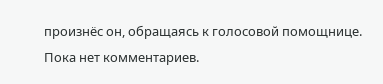произнёс он, обращаясь к голосовой помощнице.
Пока нет комментариев.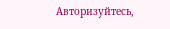Авторизуйтесь,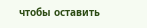чтобы оставить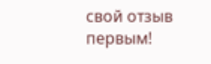свой отзыв первым!